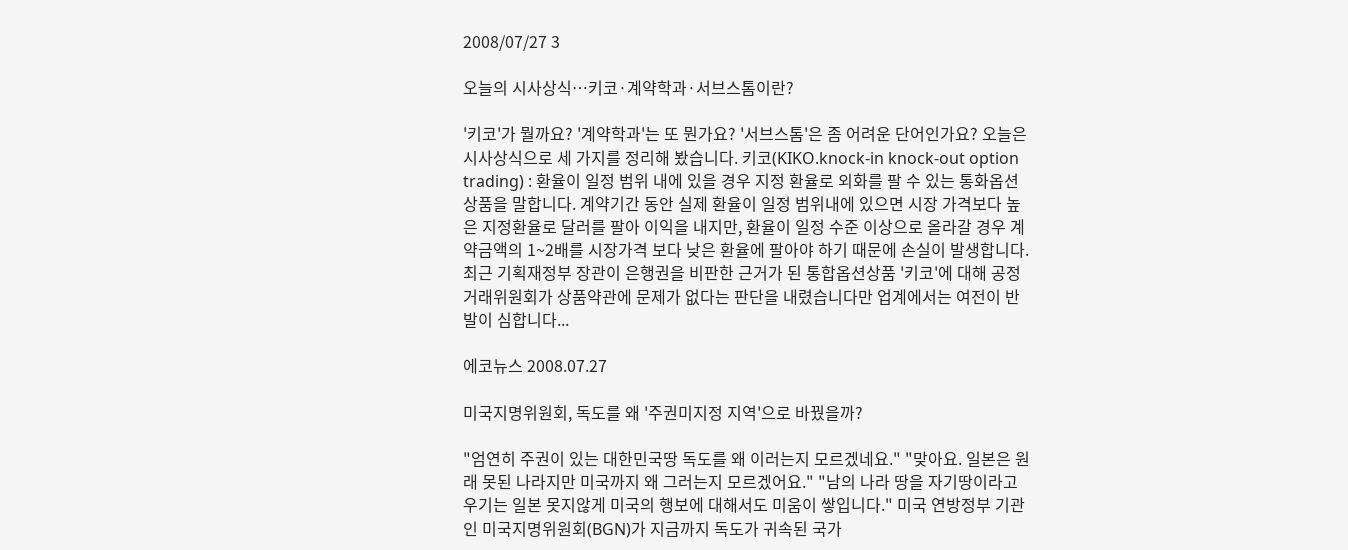2008/07/27 3

오늘의 시사상식…키코·계약학과·서브스톰이란?

'키코'가 뭘까요? '계약학과'는 또 뭔가요? '서브스톰'은 좀 어려운 단어인가요? 오늘은 시사상식으로 세 가지를 정리해 봤습니다. 키코(KIKO.knock-in knock-out option trading) : 환율이 일정 범위 내에 있을 경우 지정 환율로 외화를 팔 수 있는 통화옵션상품을 말합니다. 계약기간 동안 실제 환율이 일정 범위내에 있으면 시장 가격보다 높은 지정환율로 달러를 팔아 이익을 내지만, 환율이 일정 수준 이상으로 올라갈 경우 계약금액의 1~2배를 시장가격 보다 낮은 환율에 팔아야 하기 때문에 손실이 발생합니다. 최근 기획재정부 장관이 은행권을 비판한 근거가 된 통합옵션상품 '키코'에 대해 공정거래위원회가 상품약관에 문제가 없다는 판단을 내렸습니다만 업계에서는 여전이 반발이 심합니다...

에코뉴스 2008.07.27

미국지명위원회, 독도를 왜 '주권미지정 지역'으로 바꿨을까?

"엄연히 주권이 있는 대한민국땅 독도를 왜 이러는지 모르겠네요." "맞아요. 일본은 원래 못된 나라지만 미국까지 왜 그러는지 모르겠어요." "남의 나라 땅을 자기땅이라고 우기는 일본 못지않게 미국의 행보에 대해서도 미움이 쌓입니다." 미국 연방정부 기관인 미국지명위원회(BGN)가 지금까지 독도가 귀속된 국가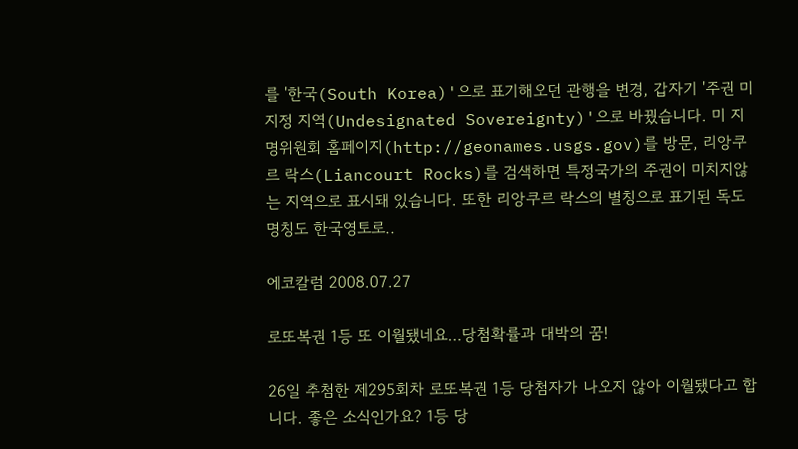를 '한국(South Korea)'으로 표기해오던 관행을 변경, 갑자기 '주권 미지정 지역(Undesignated Sovereignty)'으로 바꿨습니다. 미 지명위원회 홈페이지(http://geonames.usgs.gov)를 방문, 리앙쿠르 락스(Liancourt Rocks)를 검색하면 특정국가의 주권이 미치지않는 지역으로 표시돼 있습니다. 또한 리앙쿠르 락스의 별칭으로 표기된 독도 명칭도 한국영토로..

에코칼럼 2008.07.27

로또복권 1등 또 이월됐네요…당첨확률과 대박의 꿈!

26일 추첨한 제295회차 로또복권 1등 당첨자가 나오지 않아 이월됐다고 합니다. 좋은 소식인가요? 1등 당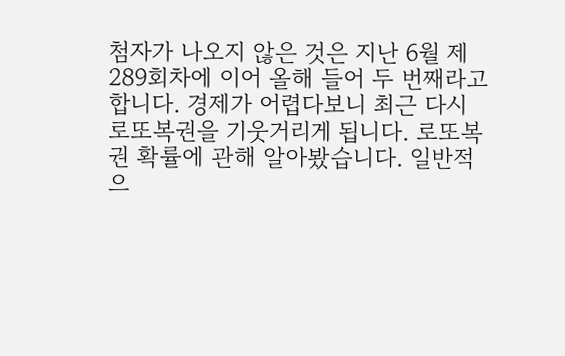첨자가 나오지 않은 것은 지난 6월 제289회차에 이어 올해 들어 두 번째라고 합니다. 경제가 어렵다보니 최근 다시 로또복권을 기웃거리게 됩니다. 로또복권 확률에 관해 알아봤습니다. 일반적으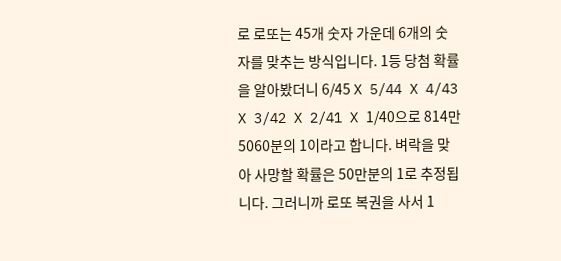로 로또는 45개 숫자 가운데 6개의 숫자를 맞추는 방식입니다. 1등 당첨 확률을 알아봤더니 6/45 X 5/44 X 4/43 X 3/42 X 2/41 X 1/40으로 814만 5060분의 1이라고 합니다. 벼락을 맞아 사망할 확률은 50만분의 1로 추정됩니다. 그러니까 로또 복권을 사서 1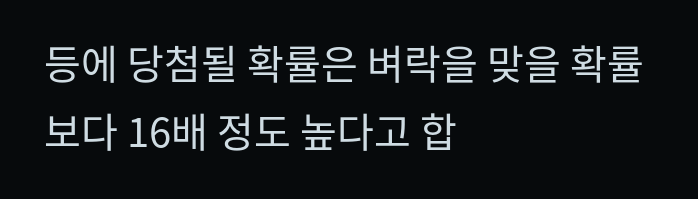등에 당첨될 확률은 벼락을 맞을 확률 보다 16배 정도 높다고 합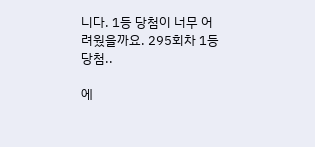니다. 1등 당첨이 너무 어려웠을까요. 295회차 1등 당첨..

에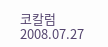코칼럼 2008.07.27